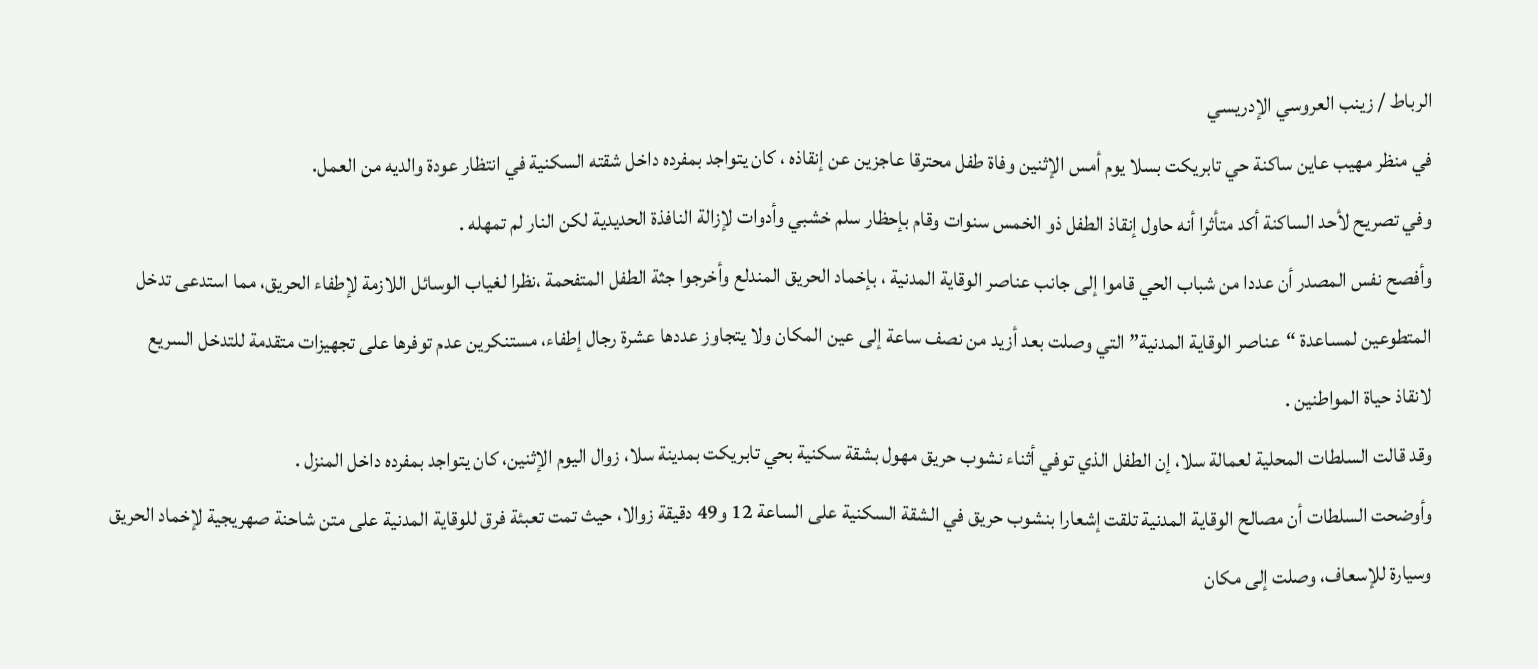الرباط / زينب العروسي الإدريسي
في منظر مهيب عاين ساكنة حي تابريكت بسلا يوم أمس الإثنين وفاة طفل محترقا عاجزين عن إنقاذه ، كان يتواجد بمفرده داخل شقته السكنية في انتظار عودة والديه من العمل.
وفي تصريح لأحد الساكنة أكد متأثرا أنه حاول إنقاذ الطفل ذو الخمس سنوات وقام بإحظار سلم خشبي وأدوات لإزالة النافذة الحديدية لكن النار لم تمهله .
وأفصح نفس المصدر أن عددا من شباب الحي قاموا إلى جانب عناصر الوقاية المدنية ، بإخماد الحريق المندلع وأخرجوا جثة الطفل المتفحمة ،نظرا لغياب الوسائل اللازمة لإطفاء الحريق، مما استدعى تدخل المتطوعين لمساعدة “عناصر الوقاية المدنية” التي وصلت بعد أزيد من نصف ساعة إلى عين المكان ولا يتجاوز عددها عشرة رجال إطفاء، مستنكرين عدم توفرها على تجهيزات متقدمة للتدخل السريع لانقاذ حياة المواطنين .
وقد قالت السلطات المحلية لعمالة سلا، إن الطفل الذي توفي أثناء نشوب حريق مهول بشقة سكنية بحي تابريكت بمدينة سلا، زوال اليوم الإثنين، كان يتواجد بمفرده داخل المنزل .
وأوضحت السلطات أن مصالح الوقاية المدنية تلقت إشعارا بنشوب حريق في الشقة السكنية على الساعة 12 و49 دقيقة زوالا، حيث تمت تعبئة فرق للوقاية المدنية على متن شاحنة صهريجية لإخماد الحريق وسيارة للإسعاف، وصلت إلى مكان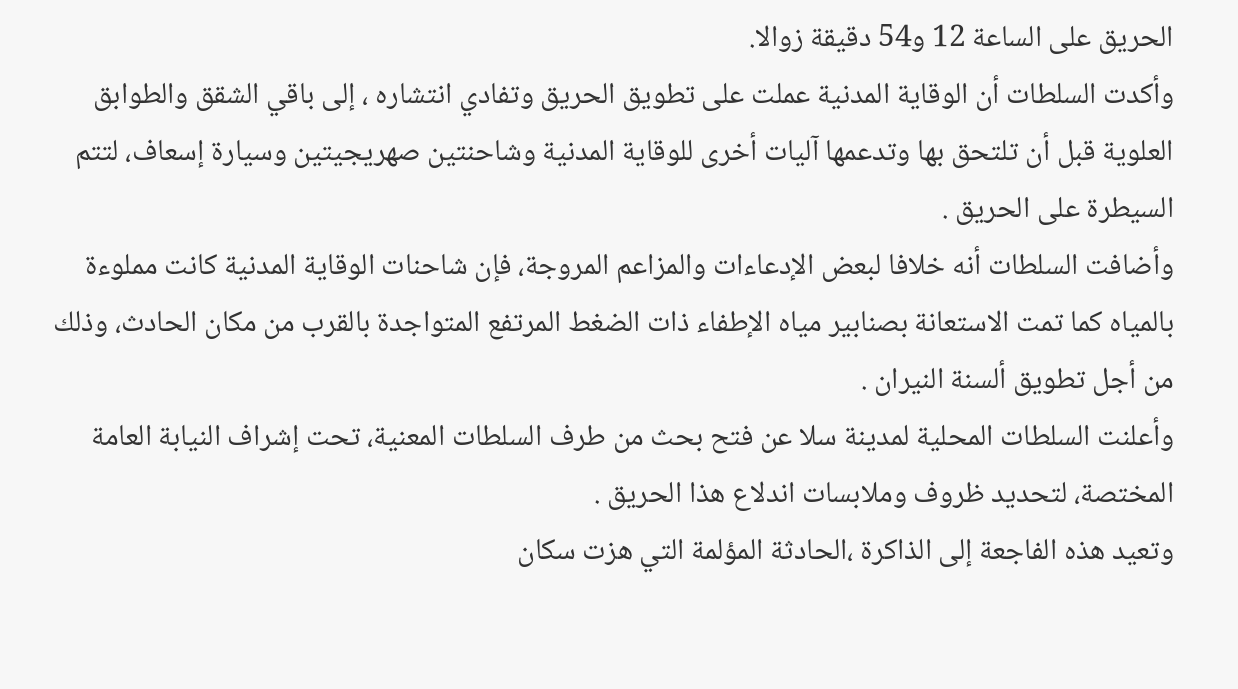الحريق على الساعة 12 و54 دقيقة زوالا.
وأكدت السلطات أن الوقاية المدنية عملت على تطويق الحريق وتفادي انتشاره ، إلى باقي الشقق والطوابق العلوية قبل أن تلتحق بها وتدعمها آليات أخرى للوقاية المدنية وشاحنتين صهريجيتين وسيارة إسعاف، لتتم السيطرة على الحريق .
وأضافت السلطات أنه خلافا لبعض الإدعاءات والمزاعم المروجة، فإن شاحنات الوقاية المدنية كانت مملوءة بالمياه كما تمت الاستعانة بصنابير مياه الإطفاء ذات الضغط المرتفع المتواجدة بالقرب من مكان الحادث، وذلك من أجل تطويق ألسنة النيران .
وأعلنت السلطات المحلية لمدينة سلا عن فتح بحث من طرف السلطات المعنية، تحت إشراف النيابة العامة المختصة، لتحديد ظروف وملابسات اندلاع هذا الحريق .
وتعيد هذه الفاجعة إلى الذاكرة ،الحادثة المؤلمة التي هزت سكان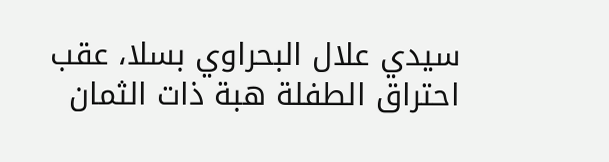سيدي علال البحراوي بسلا، عقب احتراق الطفلة هبة ذات الثمان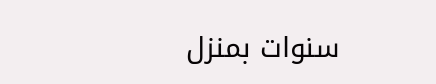سنوات بمنزل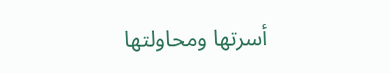أسرتها ومحاولتها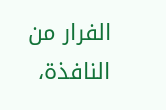الفرار من النافذة،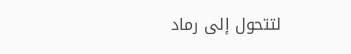لتتحول إلى رماد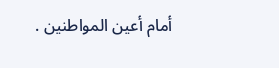أمام أعين المواطنين .